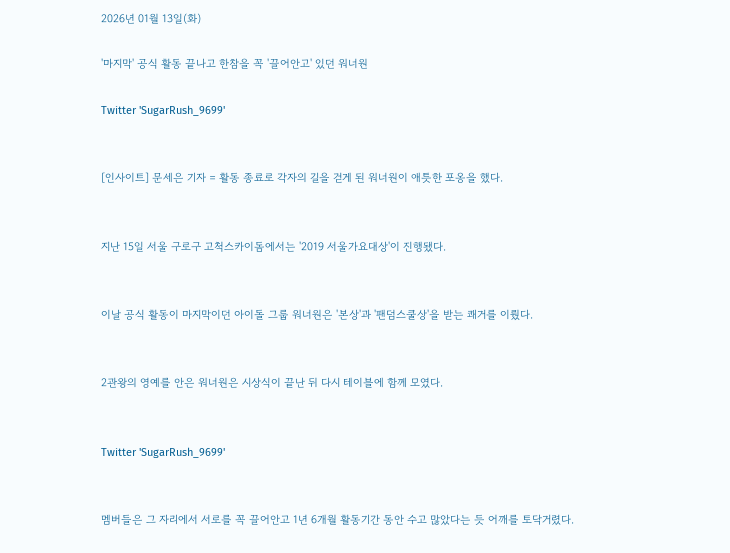2026년 01월 13일(화)

'마지막' 공식 활동 끝나고 한참을 꼭 '끌어안고' 있던 워너원

Twitter 'SugarRush_9699'


[인사이트] 문세은 기자 = 활동 종료로 각자의 길을 걷게 된 워너원이 애틋한 포옹을 했다.


지난 15일 서울 구로구 고척스카이돔에서는 '2019 서울가요대상'이 진행됐다.


이날 공식 활동이 마지막이던 아이돌 그룹 워너원은 '본상'과 '팬덤스쿨상'을 받는 쾌거를 이뤘다.


2관왕의 영예를 안은 워너원은 시상식이 끝난 뒤 다시 테이블에 함께 모였다.


Twitter 'SugarRush_9699'


멤버들은 그 자리에서 서로를 꼭 끌어안고 1년 6개월 활동기간 동안 수고 많았다는 듯 어깨를 토닥거렸다.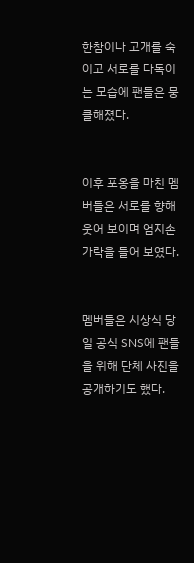한참이나 고개를 숙이고 서로를 다독이는 모습에 팬들은 뭉클해졌다.


이후 포옹을 마친 멤버들은 서로를 향해 웃어 보이며 엄지손가락을 들어 보였다.


멤버들은 시상식 당일 공식 SNS에 팬들을 위해 단체 사진을 공개하기도 했다.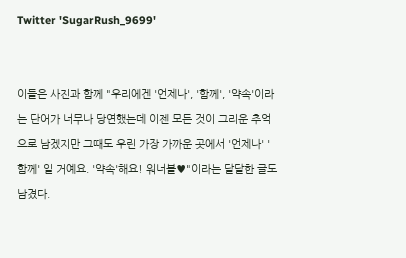Twitter 'SugarRush_9699'


이들은 사진과 함께 "우리에겐 '언제나', '함께', '약속'이라는 단어가 너무나 당연했는데 이젠 모든 것이 그리운 추억으로 남겠지만 그때도 우린 가장 가까운 곳에서 '언제나' '함께' 일 거예요. '약속'해요! 워너블♥"이라는 달달한 글도 남겼다.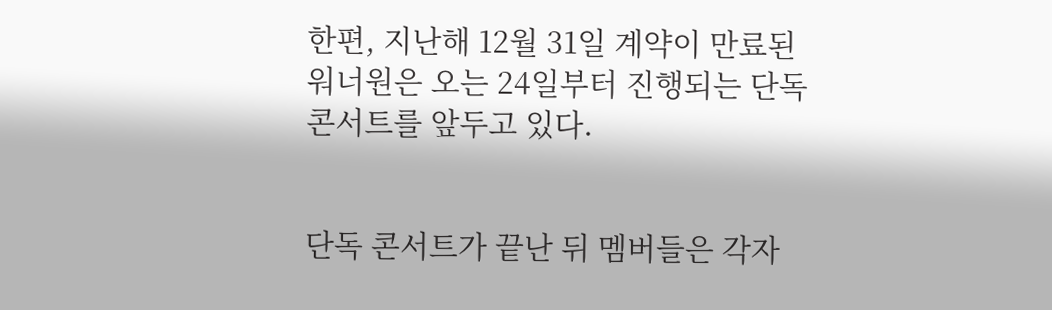한편, 지난해 12월 31일 계약이 만료된 워너원은 오는 24일부터 진행되는 단독 콘서트를 앞두고 있다.


단독 콘서트가 끝난 뒤 멤버들은 각자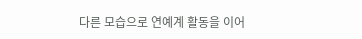다른 모습으로 연예계 활동을 이어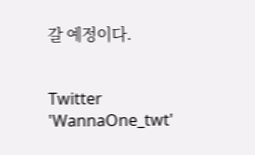갈 예정이다.


Twitter 'WannaOne_twt'